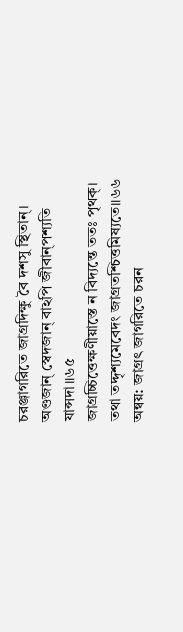চরঞ্জাগরিতে জাগ্রদিক্ষু বৈ দশসু স্থিতান্।
অণ্ডজান্ স্বেদজান্ বাঽপি জীবান্পশ্যতি যান্সদা॥৬৫
জাগ্রচ্চিত্তেক্ষণীয়াস্তে ন বিদ্যন্তে ততঃ পৃথক্।
তথা তদ্দৃশ্যমেবেদং জাগ্রতশ্চিত্তমিষ্যতে॥৬৬
অন্বয়: জাগ্রৎ জাগরিতে চরন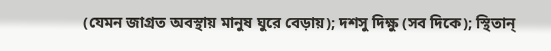(যেমন জাগ্রত অবস্থায় মানুষ ঘুরে বেড়ায়); দশসু দিক্ষু (সব দিকে); স্থিতান্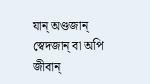যান্ অণ্ডজান্ স্বেদজান্ বা অপি জীবান্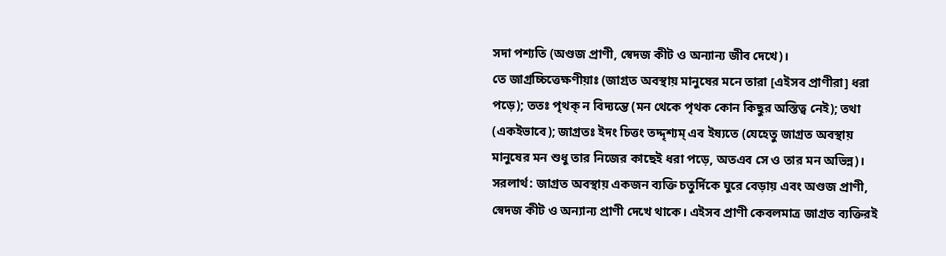সদা পশ্যতি (অণ্ডজ প্রাণী, স্বেদজ কীট ও অন্যান্য জীব দেখে)।
তে জাগ্রচ্চিত্তেক্ষণীয়াঃ (জাগ্রত অবস্থায় মানুষের মনে তারা [এইসব প্রাণীরা] ধরা পড়ে); ততঃ পৃথক্ ন বিদ্যন্তে (মন থেকে পৃথক কোন কিছুর অস্তিত্ব নেই); তথা (একইভাবে); জাগ্রতঃ ইদং চিত্তং তদ্দৃশ্যম্ এব ইষ্যতে (যেহেতু জাগ্রত অবস্থায় মানুষের মন শুধু তার নিজের কাছেই ধরা পড়ে, অতএব সে ও তার মন অভিন্ন)।
সরলার্থ: জাগ্রত অবস্থায় একজন ব্যক্তি চতুর্দিকে ঘুরে বেড়ায় এবং অণ্ডজ প্রাণী, স্বেদজ কীট ও অন্যান্য প্রাণী দেখে থাকে। এইসব প্রাণী কেবলমাত্র জাগ্রত ব্যক্তিরই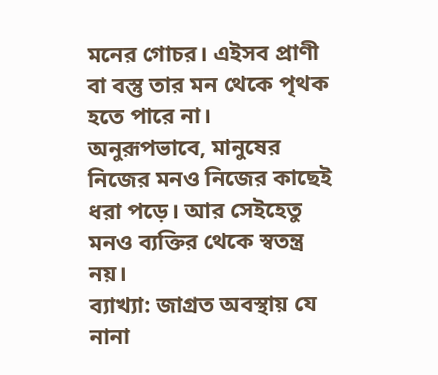মনের গোচর। এইসব প্রাণী বা বস্তু তার মন থেকে পৃথক হতে পারে না। অনুরূপভাবে, মানুষের নিজের মনও নিজের কাছেই ধরা পড়ে। আর সেইহেতু মনও ব্যক্তির থেকে স্বতন্ত্র নয়।
ব্যাখ্যা: জাগ্রত অবস্থায় যে নানা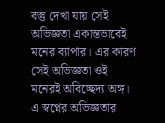বস্তু দেখা যায় সেই অভিজ্ঞতা একান্তভাবেই মনের ব্যাপার। এর কারণ সেই অভিজ্ঞতা ওই মনেরই অবিচ্ছেদ্য অঙ্গ। এ স্বপ্নের অভিজ্ঞতার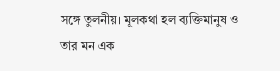সঙ্গে তুলনীয়। মূলকথা হল ব্যক্তিমানুষ ও তার মন এক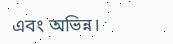এবং অভিন্ন।